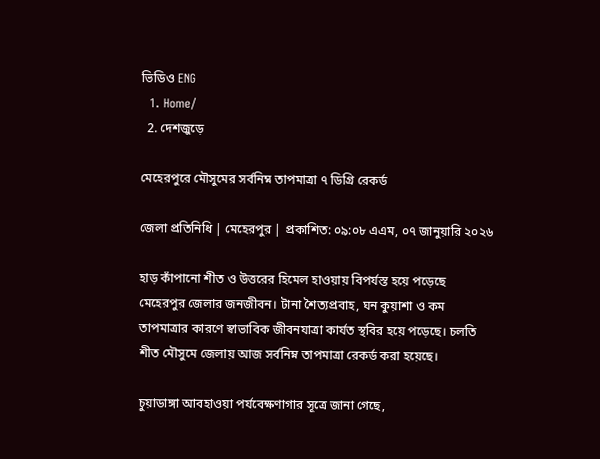ভিডিও ENG
  1. Home/
  2. দেশজুড়ে

মেহেরপুরে মৌসুমের সর্বনিম্ন তাপমাত্রা ৭ ডিগ্রি রেকর্ড

জেলা প্রতিনিধি | মেহেরপুর | প্রকাশিত: ০৯:০৮ এএম, ০৭ জানুয়ারি ২০২৬

হাড় কাঁপানো শীত ও উত্তরের হিমেল হাওয়ায় বিপর্যস্ত হয়ে পড়েছে মেহেরপুর জেলার জনজীবন। টানা শৈত্যপ্রবাহ, ঘন কুয়াশা ও কম তাপমাত্রার কারণে স্বাভাবিক জীবনযাত্রা কার্যত স্থবির হয়ে পড়েছে। চলতি শীত মৌসুমে জেলায় আজ সর্বনিম্ন তাপমাত্রা রেকর্ড করা হয়েছে।

চুয়াডাঙ্গা আবহাওয়া পর্যবেক্ষণাগার সূত্রে জানা গেছে,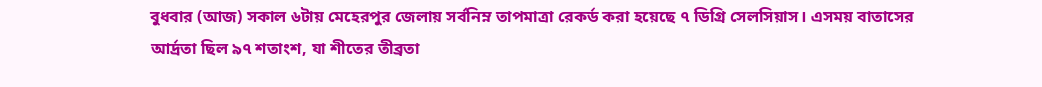বুধবার (আজ) সকাল ৬টায় মেহেরপুর জেলায় সর্বনিম্ন তাপমাত্রা রেকর্ড করা হয়েছে ৭ ডিগ্রি সেলসিয়াস। এসময় বাতাসের আর্দ্রতা ছিল ৯৭ শতাংশ, যা শীতের তীব্রতা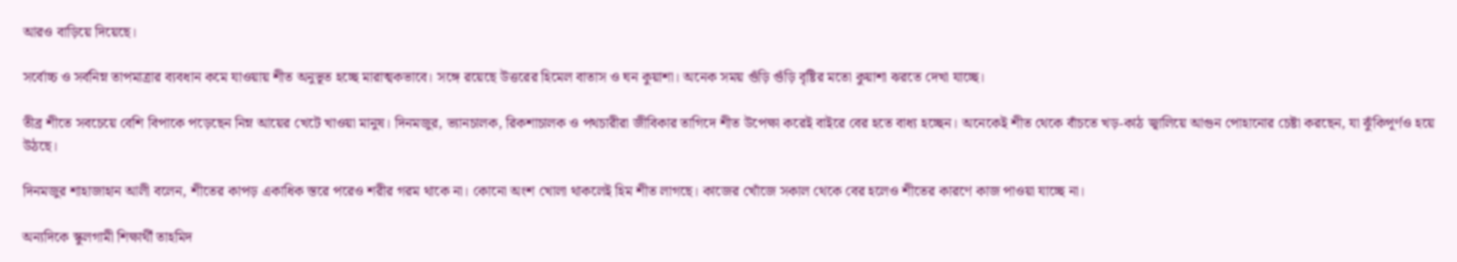আরও বাড়িয়ে দিয়েছে।

সর্বোচ্চ ও সর্বনিম্ন তাপমাত্রার ব্যবধান কমে যাওয়ায় শীত অনুভূত হচ্ছে মারাত্মকভাবে। সঙ্গে রয়েছে উত্তরের হিমেল বাতাস ও ঘন কুয়াশা। অনেক সময় গুঁড়ি গুঁড়ি বৃষ্টির মতো কুয়াশা ঝরতে দেখা যাচ্ছে।

তীব্র শীতে সবচেয়ে বেশি বিপাকে পড়েছেন নিম্ন আয়ের খেটে খাওয়া মানুষ। দিনমজুর, ভ্যানচালক, রিকশাচালক ও পথচারীরা জীবিকার তাগিদে শীত উপেক্ষা করেই বাইরে বের হতে বাধ্য হচ্ছেন। অনেকেই শীত থেকে বাঁচতে খড়-কাঠ জ্বালিয়ে আগুন পোহানোর চেষ্টা করছেন, যা ঝুঁকিপূর্ণও হয়ে উঠছে।

দিনমজুর শাহাজাহান আলী বলেন, শীতের কাপড় একাধিক স্তরে পরেও শরীর গরম থাকে না। কোনো অংশ খোলা থাকলেই হিম শীত লাগছে। কাজের খোঁজে সকাল থেকে বের হলেও শীতের কারণে কাজ পাওয়া যাচ্ছে না।

অন্যদিকে স্কুলগামী শিক্ষার্থী তাহমিদ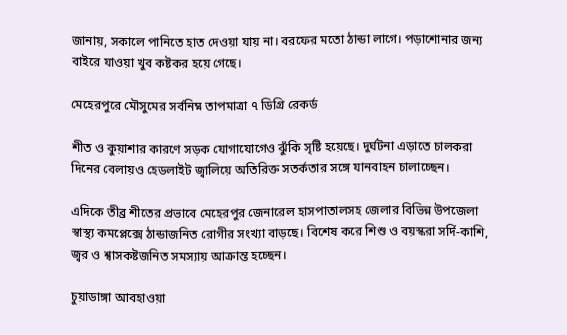জানায়, সকালে পানিতে হাত দেওয়া যায় না। বরফের মতো ঠান্ডা লাগে। পড়াশোনার জন্য বাইরে যাওয়া খুব কষ্টকর হয়ে গেছে।

মেহেরপুরে মৌসুমের সর্বনিম্ন তাপমাত্রা ৭ ডিগ্রি রেকর্ড

শীত ও কুয়াশার কারণে সড়ক যোগাযোগেও ঝুঁকি সৃষ্টি হয়েছে। দুর্ঘটনা এড়াতে চালকরা দিনের বেলায়ও হেডলাইট জ্বালিয়ে অতিরিক্ত সতর্কতার সঙ্গে যানবাহন চালাচ্ছেন।

এদিকে তীব্র শীতের প্রভাবে মেহেরপুর জেনারেল হাসপাতালসহ জেলার বিভিন্ন উপজেলা স্বাস্থ্য কমপ্লেক্সে ঠান্ডাজনিত রোগীর সংখ্যা বাড়ছে। বিশেষ করে শিশু ও বয়স্করা সর্দি-কাশি, জ্বর ও শ্বাসকষ্টজনিত সমস্যায় আক্রান্ত হচ্ছেন।

চুয়াডাঙ্গা আবহাওয়া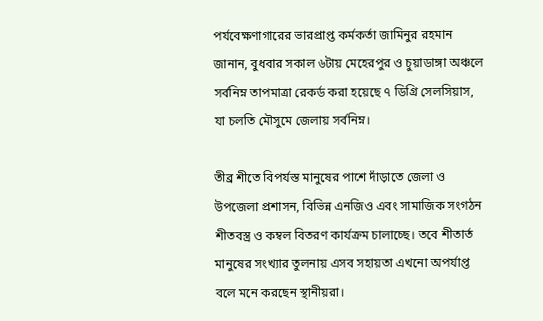পর্যবেক্ষণাগারের ভারপ্রাপ্ত কর্মকর্তা জামিনুর রহমান জানান, বুধবার সকাল ৬টায় মেহেরপুর ও চুয়াডাঙ্গা অঞ্চলে সর্বনিম্ন তাপমাত্রা রেকর্ড করা হয়েছে ৭ ডিগ্রি সেলসিয়াস, যা চলতি মৌসুমে জেলায় সর্বনিম্ন।

তীব্র শীতে বিপর্যস্ত মানুষের পাশে দাঁড়াতে জেলা ও উপজেলা প্রশাসন, বিভিন্ন এনজিও এবং সামাজিক সংগঠন শীতবস্ত্র ও কম্বল বিতরণ কার্যক্রম চালাচ্ছে। তবে শীতার্ত মানুষের সংখ্যার তুলনায় এসব সহায়তা এখনো অপর্যাপ্ত বলে মনে করছেন স্থানীয়রা।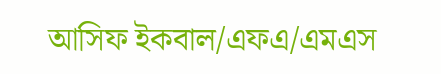আসিফ ইকবাল/এফএ/এমএস